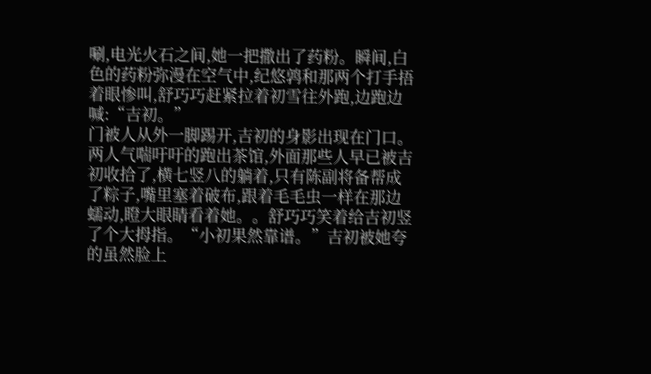唰,电光火石之间,她一把撒出了药粉。瞬间,白色的药粉弥漫在空气中,纪悠鹑和那两个打手捂着眼惨叫,舒巧巧赶紧拉着初雪往外跑,边跑边喊:“吉初。”
门被人从外一脚踢开,吉初的身影出现在门口。
两人气喘吁吁的跑出茶馆,外面那些人早已被吉初收拾了,横七竖八的躺着,只有陈副将备帮成了粽子,嘴里塞着破布,跟着毛毛虫一样在那边蠕动,瞪大眼睛看着她。。舒巧巧笑着给吉初竖了个大拇指。“小初果然靠谱。”吉初被她夸的虽然脸上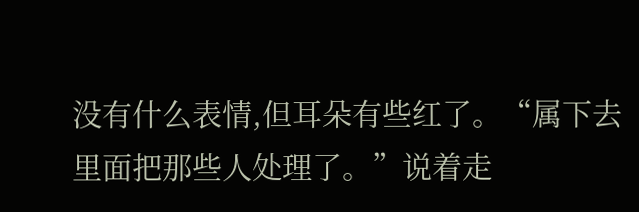没有什么表情,但耳朵有些红了。“属下去里面把那些人处理了。”说着走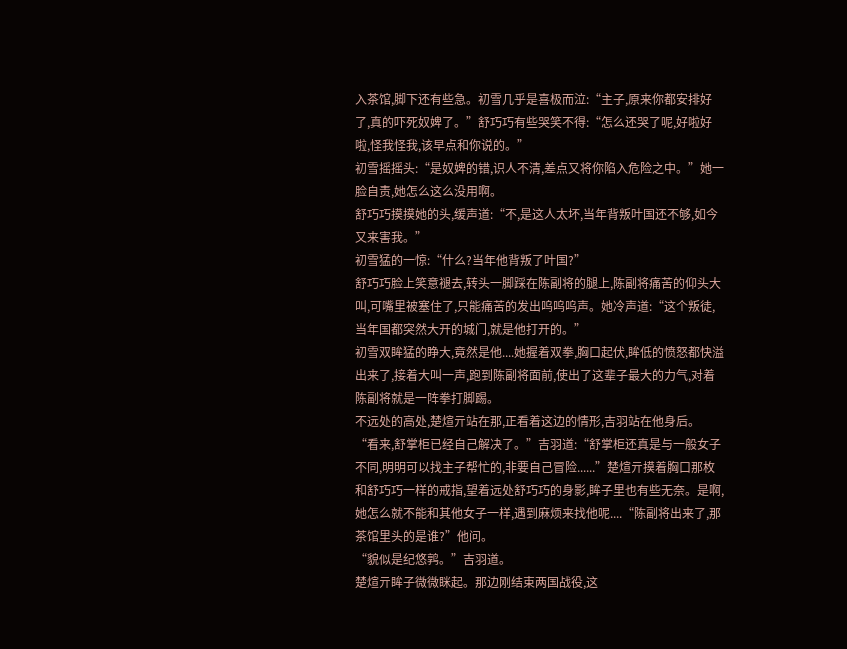入茶馆,脚下还有些急。初雪几乎是喜极而泣:“主子,原来你都安排好了,真的吓死奴婢了。”舒巧巧有些哭笑不得:“怎么还哭了呢,好啦好啦,怪我怪我,该早点和你说的。”
初雪摇摇头:“是奴婢的错,识人不清,差点又将你陷入危险之中。”她一脸自责,她怎么这么没用啊。
舒巧巧摸摸她的头,缓声道:“不,是这人太坏,当年背叛叶国还不够,如今又来害我。”
初雪猛的一惊:“什么?当年他背叛了叶国?”
舒巧巧脸上笑意褪去,转头一脚踩在陈副将的腿上,陈副将痛苦的仰头大叫,可嘴里被塞住了,只能痛苦的发出呜呜呜声。她冷声道:“这个叛徒,当年国都突然大开的城门,就是他打开的。”
初雪双眸猛的睁大,竟然是他....她握着双拳,胸口起伏,眸低的愤怒都快溢出来了,接着大叫一声,跑到陈副将面前,使出了这辈子最大的力气,对着陈副将就是一阵拳打脚踢。
不远处的高处,楚煊亓站在那,正看着这边的情形,吉羽站在他身后。
“看来,舒掌柜已经自己解决了。”吉羽道:“舒掌柜还真是与一般女子不同,明明可以找主子帮忙的,非要自己冒险......”楚煊亓摸着胸口那枚和舒巧巧一样的戒指,望着远处舒巧巧的身影,眸子里也有些无奈。是啊,她怎么就不能和其他女子一样,遇到麻烦来找他呢....“陈副将出来了,那茶馆里头的是谁?”他问。
“貌似是纪悠鹑。”吉羽道。
楚煊亓眸子微微眯起。那边刚结束两国战役,这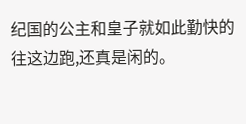纪国的公主和皇子就如此勤快的往这边跑,还真是闲的。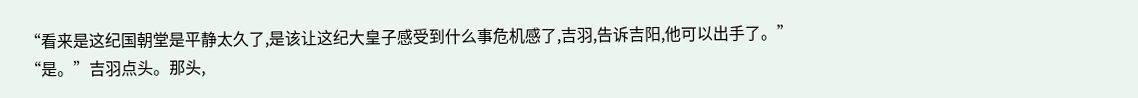“看来是这纪国朝堂是平静太久了,是该让这纪大皇子感受到什么事危机感了,吉羽,告诉吉阳,他可以出手了。”
“是。”吉羽点头。那头,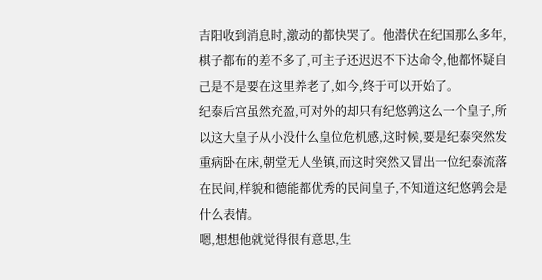吉阳收到消息时,激动的都快哭了。他潜伏在纪国那么多年,棋子都布的差不多了,可主子还迟迟不下达命令,他都怀疑自己是不是要在这里养老了,如今,终于可以开始了。
纪泰后宫虽然充盈,可对外的却只有纪悠鹑这么一个皇子,所以这大皇子从小没什么皇位危机感,这时候,要是纪泰突然发重病卧在床,朝堂无人坐镇,而这时突然又冒出一位纪泰流落在民间,样貌和德能都优秀的民间皇子,不知道这纪悠鹑会是什么表情。
嗯,想想他就觉得很有意思,生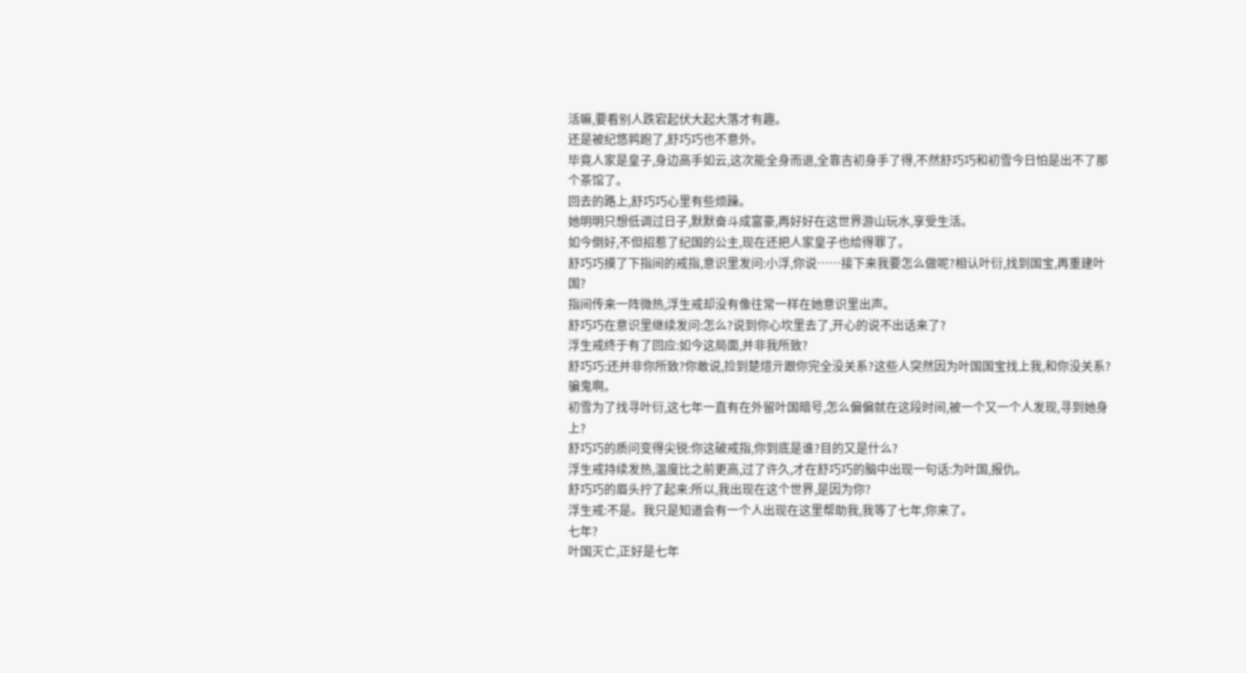活嘛,要看别人跌宕起伏大起大落才有趣。
还是被纪悠鹑跑了,舒巧巧也不意外。
毕竟人家是皇子,身边高手如云,这次能全身而退,全靠吉初身手了得,不然舒巧巧和初雪今日怕是出不了那个茶馆了。
回去的路上,舒巧巧心里有些烦躁。
她明明只想低调过日子,默默奋斗成富豪,再好好在这世界游山玩水,享受生活。
如今倒好,不但招惹了纪国的公主,现在还把人家皇子也给得罪了。
舒巧巧摸了下指间的戒指,意识里发问:小浮,你说……接下来我要怎么做呢?相认叶衍,找到国宝,再重建叶国?
指间传来一阵微热,浮生戒却没有像往常一样在她意识里出声。
舒巧巧在意识里继续发问:怎么?说到你心坎里去了,开心的说不出话来了?
浮生戒终于有了回应:如今这局面,并非我所致?
舒巧巧:还并非你所致?你敢说,捡到楚煊亓跟你完全没关系?这些人突然因为叶国国宝找上我,和你没关系?
骗鬼啊。
初雪为了找寻叶衍,这七年一直有在外留叶国暗号,怎么偏偏就在这段时间,被一个又一个人发现,寻到她身上?
舒巧巧的质问变得尖锐:你这破戒指,你到底是谁?目的又是什么?
浮生戒持续发热,温度比之前更高,过了许久,才在舒巧巧的脑中出现一句话:为叶国,报仇。
舒巧巧的眉头拧了起来:所以,我出现在这个世界,是因为你?
浮生戒:不是。我只是知道会有一个人出现在这里帮助我,我等了七年,你来了。
七年?
叶国灭亡,正好是七年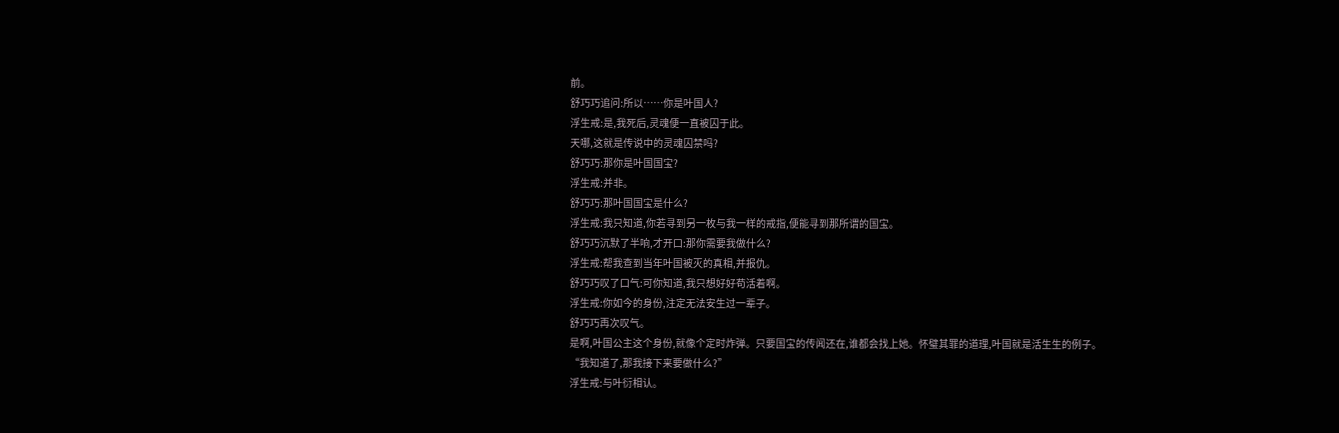前。
舒巧巧追问:所以……你是叶国人?
浮生戒:是,我死后,灵魂便一直被囚于此。
天哪,这就是传说中的灵魂囚禁吗?
舒巧巧:那你是叶国国宝?
浮生戒:并非。
舒巧巧:那叶国国宝是什么?
浮生戒:我只知道,你若寻到另一枚与我一样的戒指,便能寻到那所谓的国宝。
舒巧巧沉默了半响,才开口:那你需要我做什么?
浮生戒:帮我查到当年叶国被灭的真相,并报仇。
舒巧巧叹了口气:可你知道,我只想好好苟活着啊。
浮生戒:你如今的身份,注定无法安生过一辈子。
舒巧巧再次叹气。
是啊,叶国公主这个身份,就像个定时炸弹。只要国宝的传闻还在,谁都会找上她。怀璧其罪的道理,叶国就是活生生的例子。
“我知道了,那我接下来要做什么?”
浮生戒:与叶衍相认。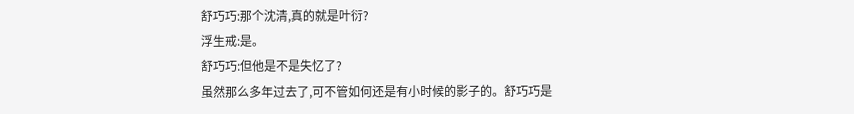舒巧巧:那个沈清,真的就是叶衍?
浮生戒:是。
舒巧巧:但他是不是失忆了?
虽然那么多年过去了,可不管如何还是有小时候的影子的。舒巧巧是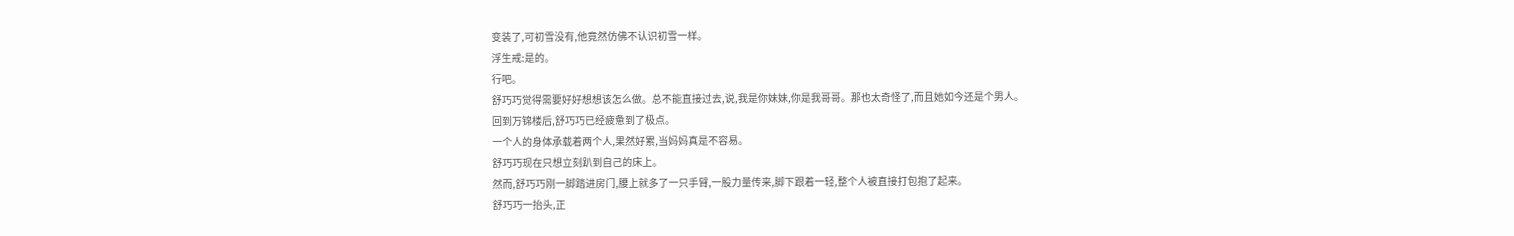变装了,可初雪没有,他竟然仿佛不认识初雪一样。
浮生戒:是的。
行吧。
舒巧巧觉得需要好好想想该怎么做。总不能直接过去,说,我是你妹妹,你是我哥哥。那也太奇怪了,而且她如今还是个男人。
回到万锦楼后,舒巧巧已经疲惫到了极点。
一个人的身体承载着两个人,果然好累,当妈妈真是不容易。
舒巧巧现在只想立刻趴到自己的床上。
然而,舒巧巧刚一脚踏进房门,腰上就多了一只手臂,一股力量传来,脚下跟着一轻,整个人被直接打包抱了起来。
舒巧巧一抬头,正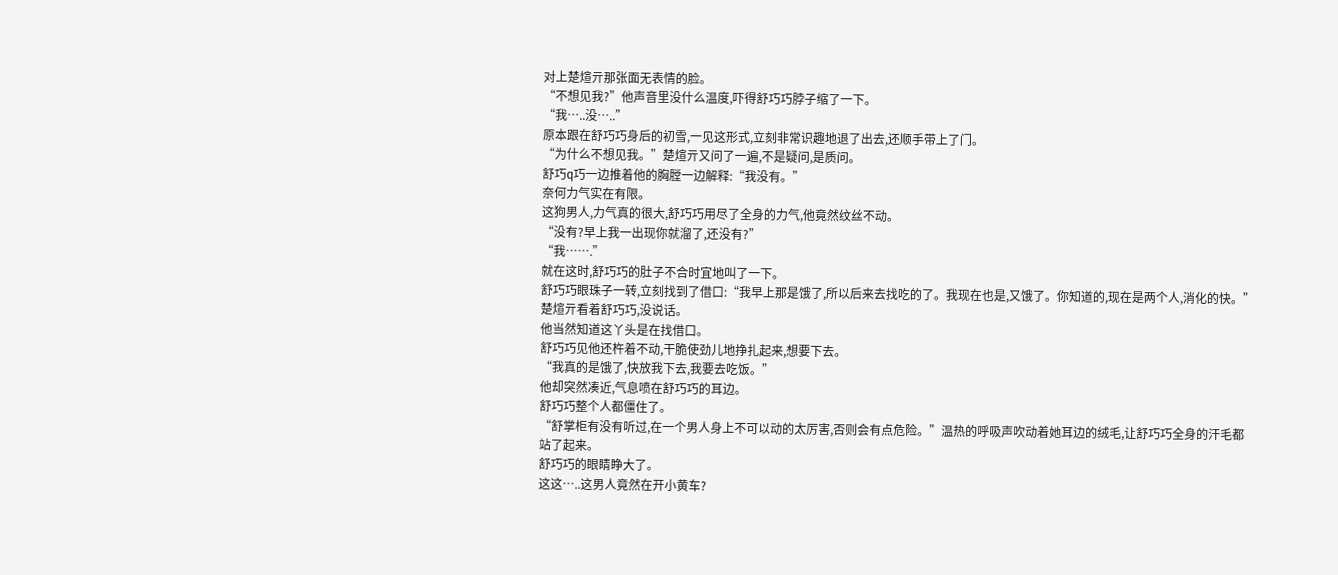对上楚煊亓那张面无表情的脸。
“不想见我?”他声音里没什么温度,吓得舒巧巧脖子缩了一下。
“我…..没…..”
原本跟在舒巧巧身后的初雪,一见这形式,立刻非常识趣地退了出去,还顺手带上了门。
“为什么不想见我。”楚煊亓又问了一遍,不是疑问,是质问。
舒巧q巧一边推着他的胸膛一边解释:“我没有。”
奈何力气实在有限。
这狗男人,力气真的很大,舒巧巧用尽了全身的力气,他竟然纹丝不动。
“没有?早上我一出现你就溜了,还没有?”
“我…….”
就在这时,舒巧巧的肚子不合时宜地叫了一下。
舒巧巧眼珠子一转,立刻找到了借口:“我早上那是饿了,所以后来去找吃的了。我现在也是,又饿了。你知道的,现在是两个人,消化的快。”
楚煊亓看着舒巧巧,没说话。
他当然知道这丫头是在找借口。
舒巧巧见他还杵着不动,干脆使劲儿地挣扎起来,想要下去。
“我真的是饿了,快放我下去,我要去吃饭。”
他却突然凑近,气息喷在舒巧巧的耳边。
舒巧巧整个人都僵住了。
“舒掌柜有没有听过,在一个男人身上不可以动的太厉害,否则会有点危险。”温热的呼吸声吹动着她耳边的绒毛,让舒巧巧全身的汗毛都站了起来。
舒巧巧的眼睛睁大了。
这这…..这男人竟然在开小黄车?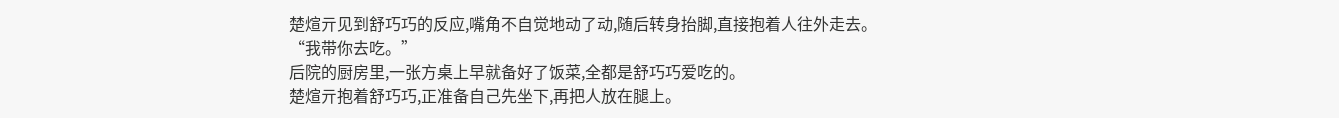楚煊亓见到舒巧巧的反应,嘴角不自觉地动了动,随后转身抬脚,直接抱着人往外走去。
“我带你去吃。”
后院的厨房里,一张方桌上早就备好了饭菜,全都是舒巧巧爱吃的。
楚煊亓抱着舒巧巧,正准备自己先坐下,再把人放在腿上。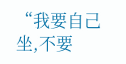“我要自己坐,不要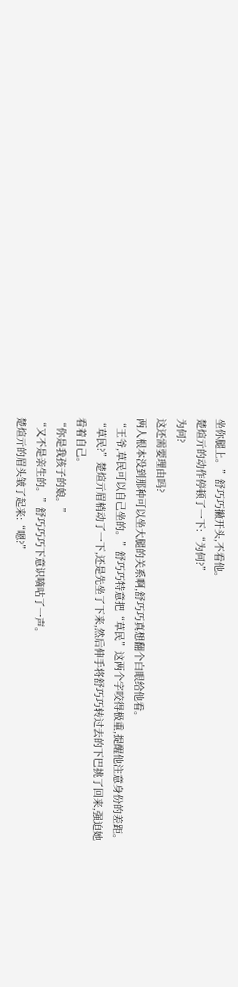坐你腿上。”舒巧巧撇开头,不看他。
楚煊亓的动作停顿了一下:“为何?”
为何?
这还需要理由吗?
两人根本没到那种可以坐大腿的关系啊,舒巧巧真想翻个白眼给他看。
“王爷,草民可以自己坐的。”舒巧巧特意把“草民”这两个字咬得极重,提醒他注意身份的差距。
“草民?”楚煊亓眉梢动了一下,还是先坐了下来,然后伸手将舒巧巧转过去的下巴挑了回来,强迫她看着自己。
“你是我孩子的娘。”
“又不是亲生的。”舒巧巧巧下意识嘀咕了一声。
楚煊亓的眉头皱了起来:“嗯?”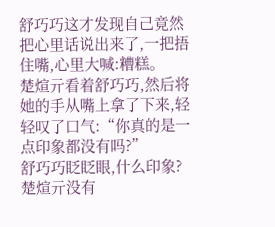舒巧巧这才发现自己竟然把心里话说出来了,一把捂住嘴,心里大喊:糟糕。
楚煊亓看着舒巧巧,然后将她的手从嘴上拿了下来,轻轻叹了口气:“你真的是一点印象都没有吗?”
舒巧巧眨眨眼,什么印象?
楚煊亓没有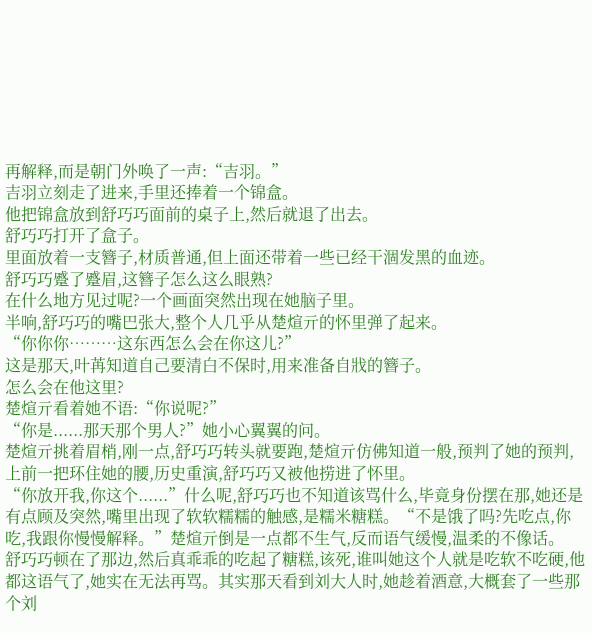再解释,而是朝门外唤了一声:“吉羽。”
吉羽立刻走了进来,手里还捧着一个锦盒。
他把锦盒放到舒巧巧面前的桌子上,然后就退了出去。
舒巧巧打开了盒子。
里面放着一支簪子,材质普通,但上面还带着一些已经干涸发黑的血迹。
舒巧巧蹙了蹙眉,这簪子怎么这么眼熟?
在什么地方见过呢?一个画面突然出现在她脑子里。
半响,舒巧巧的嘴巴张大,整个人几乎从楚煊亓的怀里弹了起来。
“你你你………这东西怎么会在你这儿?”
这是那天,叶苒知道自己要清白不保时,用来准备自戕的簪子。
怎么会在他这里?
楚煊亓看着她不语:“你说呢?”
“你是......那天那个男人?”她小心翼翼的问。
楚煊亓挑着眉梢,刚一点,舒巧巧转头就要跑,楚煊亓仿佛知道一般,预判了她的预判,上前一把环住她的腰,历史重演,舒巧巧又被他捞进了怀里。
“你放开我,你这个......”什么呢,舒巧巧也不知道该骂什么,毕竟身份摆在那,她还是有点顾及突然,嘴里出现了软软糯糯的触感,是糯米糖糕。“不是饿了吗?先吃点,你吃,我跟你慢慢解释。”楚煊亓倒是一点都不生气,反而语气缓慢,温柔的不像话。
舒巧巧顿在了那边,然后真乖乖的吃起了糖糕,该死,谁叫她这个人就是吃软不吃硬,他都这语气了,她实在无法再骂。其实那天看到刘大人时,她趁着酒意,大概套了一些那个刘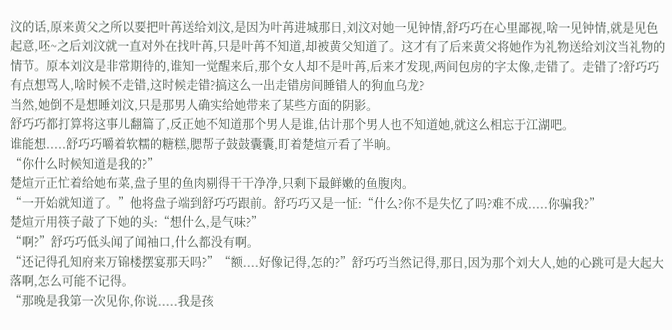汶的话,原来黄父之所以要把叶苒送给刘汶,是因为叶苒进城那日,刘汶对她一见钟情,舒巧巧在心里鄙视,啥一见钟情,就是见色起意,呸~之后刘汶就一直对外在找叶苒,只是叶苒不知道,却被黄父知道了。这才有了后来黄父将她作为礼物送给刘汶当礼物的情节。原本刘汶是非常期待的,谁知一觉醒来后,那个女人却不是叶苒,后来才发现,两间包房的字太像,走错了。走错了?舒巧巧有点想骂人,啥时候不走错,这时候走错?搞这么一出走错房间睡错人的狗血乌龙?
当然,她倒不是想睡刘汶,只是那男人确实给她带来了某些方面的阴影。
舒巧巧都打算将这事儿翻篇了,反正她不知道那个男人是谁,估计那个男人也不知道她,就这么相忘于江湖吧。
谁能想.....舒巧巧嚼着软糯的糖糕,腮帮子鼓鼓囊囊,盯着楚煊亓看了半晌。
“你什么时候知道是我的?”
楚煊亓正忙着给她布菜,盘子里的鱼肉剔得干干净净,只剩下最鲜嫩的鱼腹肉。
“一开始就知道了。”他将盘子端到舒巧巧跟前。舒巧巧又是一怔:“什么?你不是失忆了吗?难不成.....你骗我?”
楚煊亓用筷子敲了下她的头:“想什么,是气味?”
“啊?”舒巧巧低头闻了闻袖口,什么都没有啊。
“还记得孔知府来万锦楼摆宴那天吗?”“额....好像记得,怎的?”舒巧巧当然记得,那日,因为那个刘大人,她的心跳可是大起大落啊,怎么可能不记得。
“那晚是我第一次见你,你说.....我是孩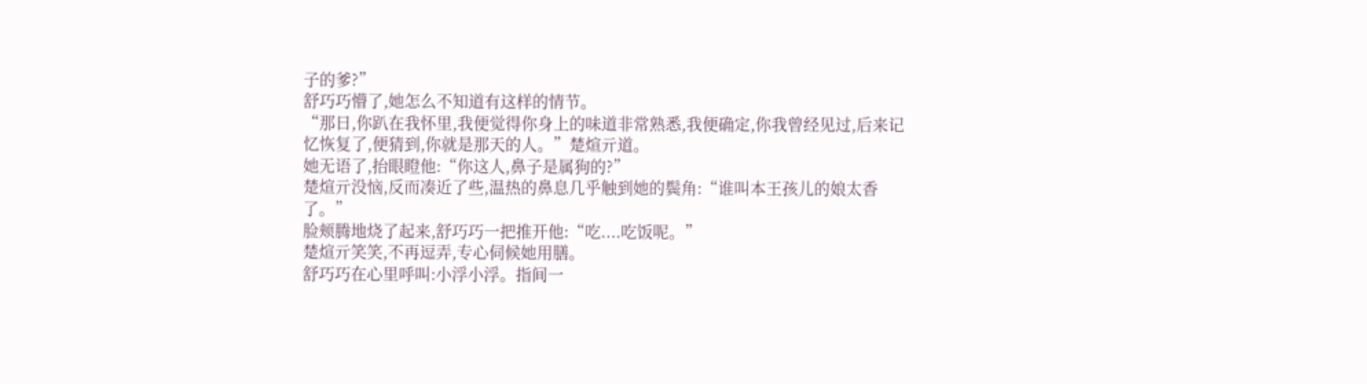子的爹?”
舒巧巧懵了,她怎么不知道有这样的情节。
“那日,你趴在我怀里,我便觉得你身上的味道非常熟悉,我便确定,你我曾经见过,后来记忆恢复了,便猜到,你就是那天的人。”楚煊亓道。
她无语了,抬眼瞪他:“你这人,鼻子是属狗的?”
楚煊亓没恼,反而凑近了些,温热的鼻息几乎触到她的鬓角:“谁叫本王孩儿的娘太香了。”
脸颊腾地烧了起来,舒巧巧一把推开他:“吃....吃饭呢。”
楚煊亓笑笑,不再逗弄,专心伺候她用膳。
舒巧巧在心里呼叫:小浮小浮。指间一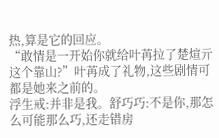热,算是它的回应。
“敢情是一开始你就给叶苒拉了楚煊亓这个靠山?”叶苒成了礼物,这些剧情可都是她来之前的。
浮生戒:并非是我。舒巧巧:不是你,那怎么可能那么巧,还走错房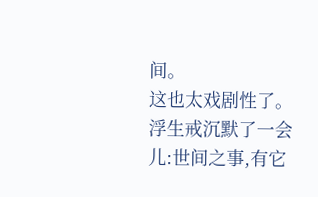间。
这也太戏剧性了。
浮生戒沉默了一会儿:世间之事,有它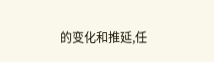的变化和推延,任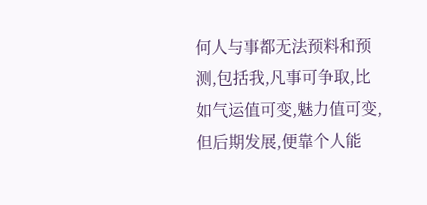何人与事都无法预料和预测,包括我,凡事可争取,比如气运值可变,魅力值可变,但后期发展,便靠个人能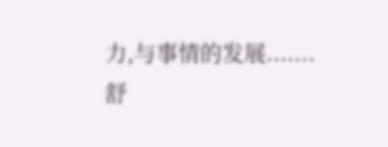力,与事情的发展.......
舒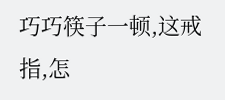巧巧筷子一顿,这戒指,怎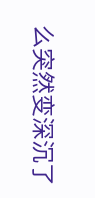么突然变深沉了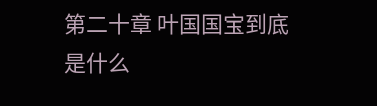第二十章 叶国国宝到底是什么